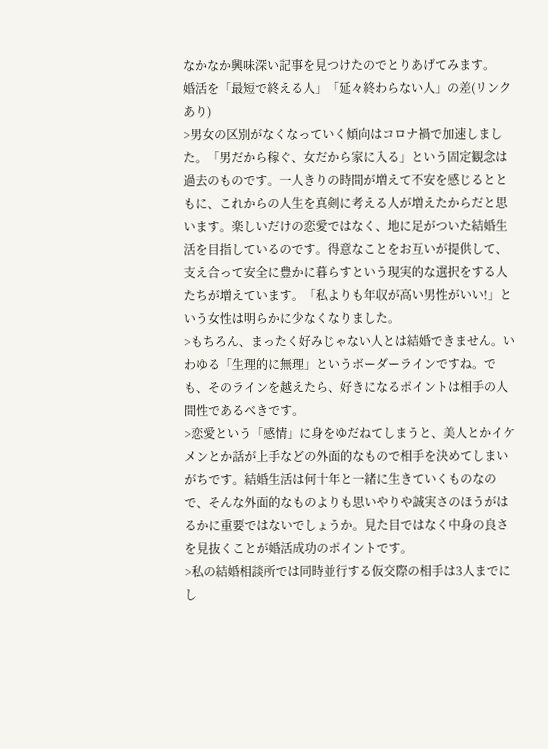なかなか興味深い記事を見つけたのでとりあげてみます。
婚活を「最短で終える人」「延々終わらない人」の差(リンクあり)
>男女の区別がなくなっていく傾向はコロナ禍で加速しました。「男だから稼ぐ、女だから家に入る」という固定観念は過去のものです。一人きりの時間が増えて不安を感じるとともに、これからの人生を真剣に考える人が増えたからだと思います。楽しいだけの恋愛ではなく、地に足がついた結婚生活を目指しているのです。得意なことをお互いが提供して、支え合って安全に豊かに暮らすという現実的な選択をする人たちが増えています。「私よりも年収が高い男性がいい!」という女性は明らかに少なくなりました。
>もちろん、まったく好みじゃない人とは結婚できません。いわゆる「生理的に無理」というボーダーラインですね。でも、そのラインを越えたら、好きになるポイントは相手の人間性であるべきです。
>恋愛という「感情」に身をゆだねてしまうと、美人とかイケメンとか話が上手などの外面的なもので相手を決めてしまいがちです。結婚生活は何十年と一緒に生きていくものなので、そんな外面的なものよりも思いやりや誠実さのほうがはるかに重要ではないでしょうか。見た目ではなく中身の良さを見抜くことが婚活成功のポイントです。
>私の結婚相談所では同時並行する仮交際の相手は3人までにし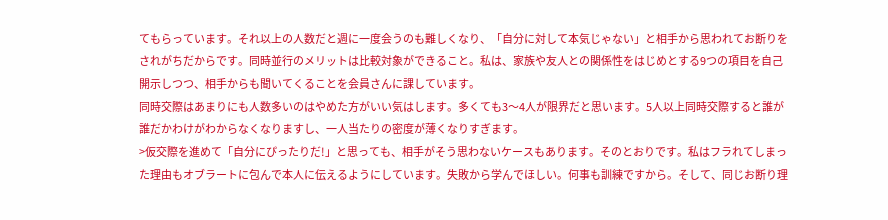てもらっています。それ以上の人数だと週に一度会うのも難しくなり、「自分に対して本気じゃない」と相手から思われてお断りをされがちだからです。同時並行のメリットは比較対象ができること。私は、家族や友人との関係性をはじめとする9つの項目を自己開示しつつ、相手からも聞いてくることを会員さんに課しています。
同時交際はあまりにも人数多いのはやめた方がいい気はします。多くても3〜4人が限界だと思います。5人以上同時交際すると誰が誰だかわけがわからなくなりますし、一人当たりの密度が薄くなりすぎます。
>仮交際を進めて「自分にぴったりだ!」と思っても、相手がそう思わないケースもあります。そのとおりです。私はフラれてしまった理由もオブラートに包んで本人に伝えるようにしています。失敗から学んでほしい。何事も訓練ですから。そして、同じお断り理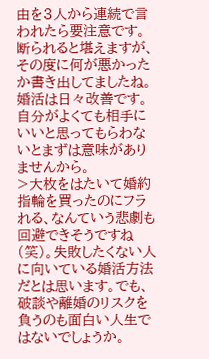由を3人から連続で言われたら要注意です。
断られると堪えますが、その度に何が悪かったか書き出してましたね。婚活は日々改善です。自分がよくても相手にいいと思ってもらわないとまずは意味がありませんから。
>大枚をはたいて婚約指輪を買ったのにフラれる、なんていう悲劇も回避できそうですね(笑)。失敗したくない人に向いている婚活方法だとは思います。でも、破談や離婚のリスクを負うのも面白い人生ではないでしょうか。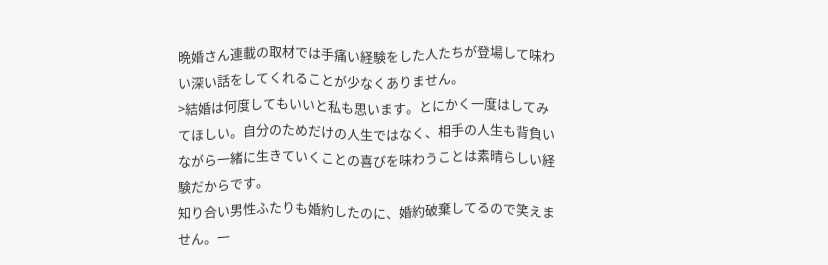晩婚さん連載の取材では手痛い経験をした人たちが登場して味わい深い話をしてくれることが少なくありません。
>結婚は何度してもいいと私も思います。とにかく一度はしてみてほしい。自分のためだけの人生ではなく、相手の人生も背負いながら一緒に生きていくことの喜びを味わうことは素晴らしい経験だからです。
知り合い男性ふたりも婚約したのに、婚約破棄してるので笑えません。一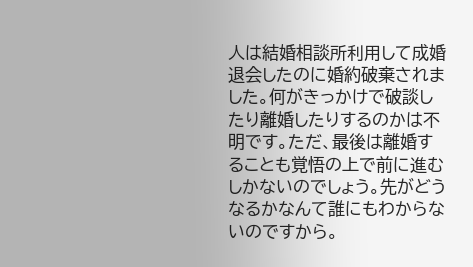人は結婚相談所利用して成婚退会したのに婚約破棄されました。何がきっかけで破談したり離婚したりするのかは不明です。ただ、最後は離婚することも覚悟の上で前に進むしかないのでしょう。先がどうなるかなんて誰にもわからないのですから。